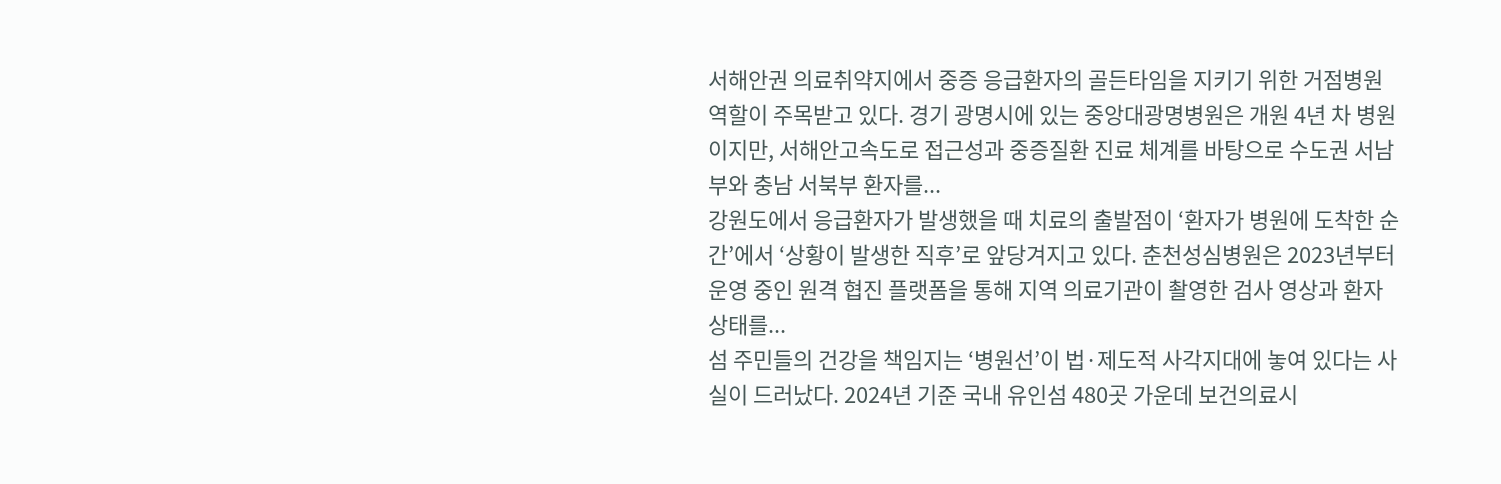서해안권 의료취약지에서 중증 응급환자의 골든타임을 지키기 위한 거점병원 역할이 주목받고 있다. 경기 광명시에 있는 중앙대광명병원은 개원 4년 차 병원이지만, 서해안고속도로 접근성과 중증질환 진료 체계를 바탕으로 수도권 서남부와 충남 서북부 환자를...
강원도에서 응급환자가 발생했을 때 치료의 출발점이 ‘환자가 병원에 도착한 순간’에서 ‘상황이 발생한 직후’로 앞당겨지고 있다. 춘천성심병원은 2023년부터 운영 중인 원격 협진 플랫폼을 통해 지역 의료기관이 촬영한 검사 영상과 환자 상태를...
섬 주민들의 건강을 책임지는 ‘병원선’이 법·제도적 사각지대에 놓여 있다는 사실이 드러났다. 2024년 기준 국내 유인섬 480곳 가운데 보건의료시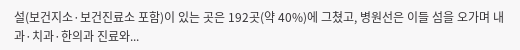설(보건지소·보건진료소 포함)이 있는 곳은 192곳(약 40%)에 그쳤고, 병원선은 이들 섬을 오가며 내과·치과·한의과 진료와...